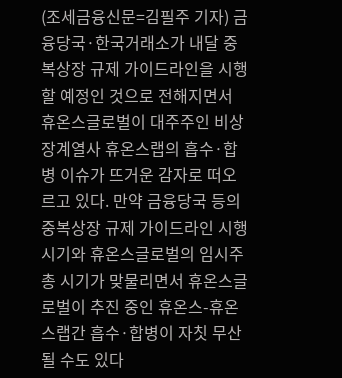(조세금융신문=김필주 기자) 금융당국·한국거래소가 내달 중복상장 규제 가이드라인을 시행할 예정인 것으로 전해지면서 휴온스글로벌이 대주주인 비상장계열사 휴온스랩의 흡수·합병 이슈가 뜨거운 감자로 떠오르고 있다. 만약 금융당국 등의 중복상장 규제 가이드라인 시행 시기와 휴온스글로벌의 임시주총 시기가 맞물리면서 휴온스글로벌이 추진 중인 휴온스-휴온스랩간 흡수·합병이 자칫 무산될 수도 있다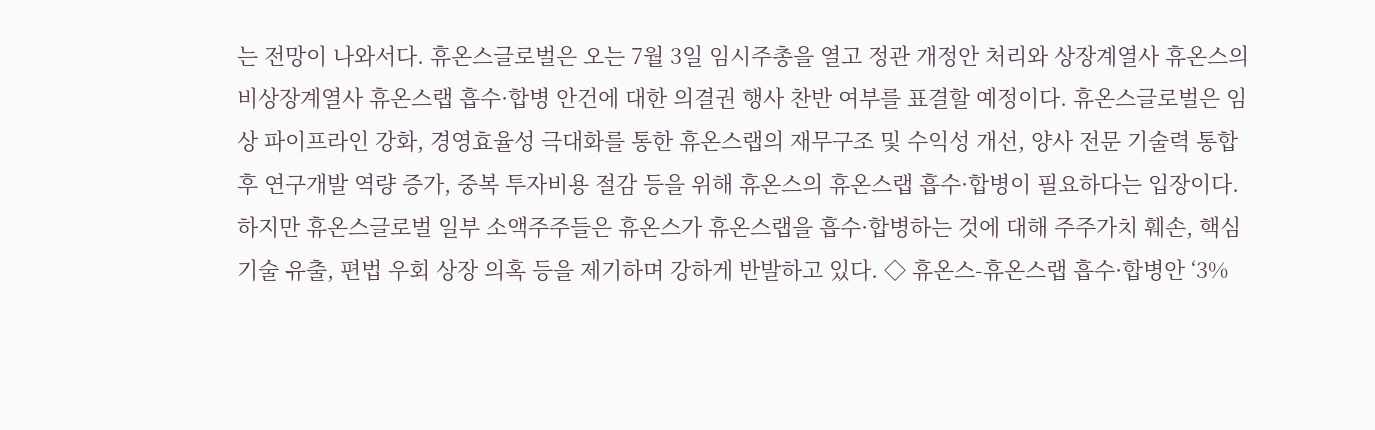는 전망이 나와서다. 휴온스글로벌은 오는 7월 3일 임시주총을 열고 정관 개정안 처리와 상장계열사 휴온스의 비상장계열사 휴온스랩 흡수·합병 안건에 대한 의결권 행사 찬반 여부를 표결할 예정이다. 휴온스글로벌은 임상 파이프라인 강화, 경영효율성 극대화를 통한 휴온스랩의 재무구조 및 수익성 개선, 양사 전문 기술력 통합 후 연구개발 역량 증가, 중복 투자비용 절감 등을 위해 휴온스의 휴온스랩 흡수·합병이 필요하다는 입장이다. 하지만 휴온스글로벌 일부 소액주주들은 휴온스가 휴온스랩을 흡수·합병하는 것에 대해 주주가치 훼손, 핵심기술 유출, 편법 우회 상장 의혹 등을 제기하며 강하게 반발하고 있다. ◇ 휴온스-휴온스랩 흡수·합병안 ‘3%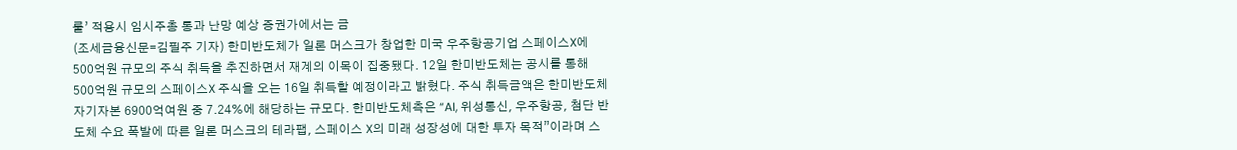룰’ 적용시 임시주총 통과 난망 예상 증권가에서는 금
(조세금융신문=김필주 기자) 한미반도체가 일론 머스크가 창업한 미국 우주항공기업 스페이스X에 500억원 규모의 주식 취득을 추진하면서 재계의 이목이 집중됐다. 12일 한미반도체는 공시를 통해 500억원 규모의 스페이스X 주식을 오는 16일 취득할 예정이라고 밝혔다. 주식 취득금액은 한미반도체 자기자본 6900억여원 중 7.24%에 해당하는 규모다. 한미반도체측은 “AI, 위성통신, 우주항공, 첨단 반도체 수요 폭발에 따른 일론 머스크의 테라팹, 스페이스 X의 미래 성장성에 대한 투자 목적”이라며 스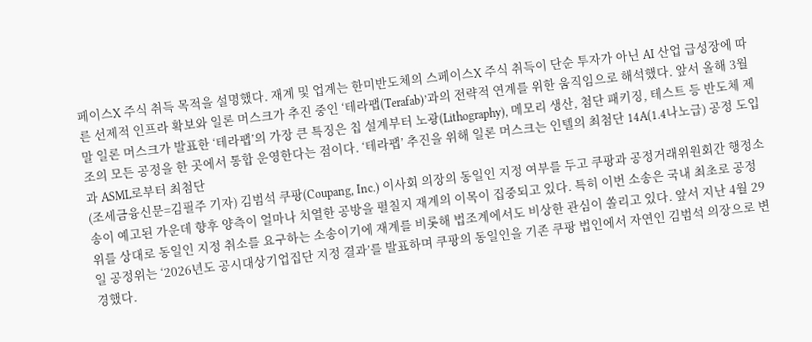페이스X 주식 취득 목적을 설명했다. 재계 및 업계는 한미반도체의 스페이스X 주식 취득이 단순 투자가 아닌 AI 산업 급성장에 따른 선제적 인프라 확보와 일론 머스크가 추진 중인 ‘테라팹(Terafab)’과의 전략적 연계를 위한 움직임으로 해석했다. 앞서 올해 3월말 일론 머스크가 발표한 ‘테라팹’의 가장 큰 특징은 칩 설계부터 노광(Lithography), 메모리 생산, 첨단 패키징, 테스트 등 반도체 제조의 모든 공정을 한 곳에서 통합 운영한다는 점이다. ‘테라팹’ 추진을 위해 일론 머스크는 인텔의 최첨단 14A(1.4나노급) 공정 도입과 ASML로부터 최첨단
(조세금융신문=김필주 기자) 김범석 쿠팡(Coupang, Inc.) 이사회 의장의 동일인 지정 여부를 두고 쿠팡과 공정거래위원회간 행정소송이 예고된 가운데 향후 양측이 얼마나 치열한 공방을 펼칠지 재계의 이목이 집중되고 있다. 특히 이번 소송은 국내 최초로 공정위를 상대로 동일인 지정 취소를 요구하는 소송이기에 재계를 비롯해 법조계에서도 비상한 관심이 쏠리고 있다. 앞서 지난 4월 29일 공정위는 ‘2026년도 공시대상기업집단 지정 결과’를 발표하며 쿠팡의 동일인을 기존 쿠팡 법인에서 자연인 김범석 의장으로 변경했다.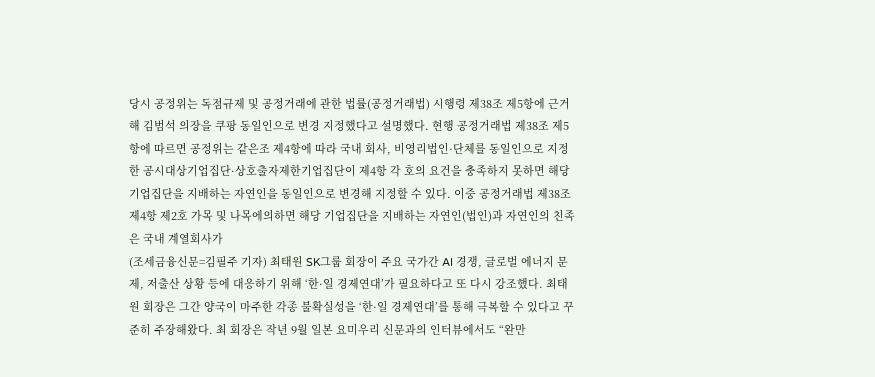당시 공정위는 독점규제 및 공정거래에 관한 법률(공정거래법) 시행령 제38조 제5항에 근거해 김범석 의장을 쿠팡 동일인으로 변경 지정했다고 설명했다. 현행 공정거래법 제38조 제5항에 따르면 공정위는 같은조 제4항에 따라 국내 회사, 비영리법인·단체를 동일인으로 지정한 공시대상기업집단·상호출자제한기업집단이 제4항 각 호의 요건을 충족하지 못하면 해당 기업집단을 지배하는 자연인을 동일인으로 변경해 지정할 수 있다. 이중 공정거래법 제38조 제4항 제2호 가목 및 나목에의하면 해당 기업집단을 지배하는 자연인(법인)과 자연인의 친족은 국내 계열회사가
(조세금융신문=김필주 기자) 최태원 SK그룹 회장이 주요 국가간 AI 경쟁, 글로벌 에너지 문제, 저출산 상황 등에 대응하기 위해 ‘한·일 경제연대’가 필요하다고 또 다시 강조했다. 최태원 회장은 그간 양국이 마주한 각종 불확실성을 ‘한·일 경제연대’를 통해 극복할 수 있다고 꾸준히 주장해왔다. 최 회장은 작년 9월 일본 요미우리 신문과의 인터뷰에서도 “완만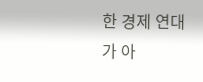한 경제 연대가 아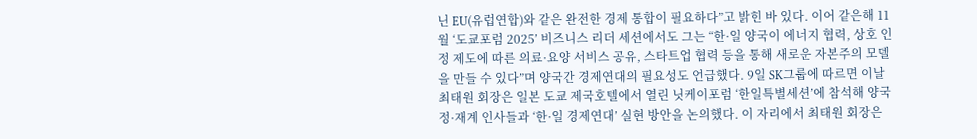닌 EU(유럽연합)와 같은 완전한 경제 통합이 필요하다”고 밝힌 바 있다. 이어 같은해 11월 ‘도쿄포럼 2025’ 비즈니스 리더 세션에서도 그는 “한·일 양국이 에너지 협력, 상호 인정 제도에 따른 의료·요양 서비스 공유, 스타트업 협력 등을 통해 새로운 자본주의 모델을 만들 수 있다”며 양국간 경제연대의 필요성도 언급했다. 9일 SK그룹에 따르면 이날 최태원 회장은 일본 도쿄 제국호텔에서 열린 닛케이포럼 ‘한일특별세션’에 참석해 양국 정·재계 인사들과 ‘한·일 경제연대’ 실현 방안을 논의했다. 이 자리에서 최태원 회장은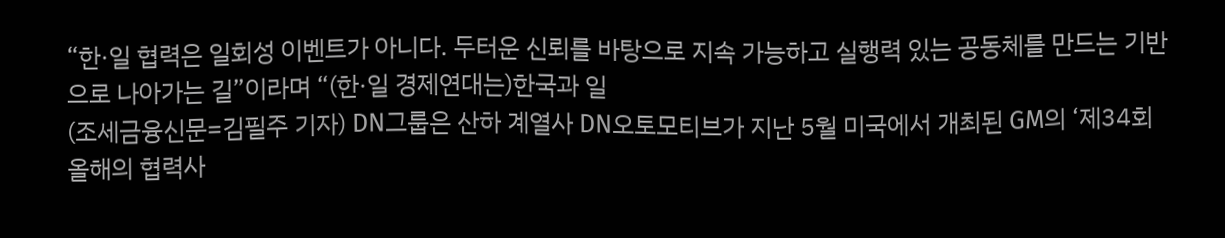“한·일 협력은 일회성 이벤트가 아니다. 두터운 신뢰를 바탕으로 지속 가능하고 실행력 있는 공동체를 만드는 기반으로 나아가는 길”이라며 “(한·일 경제연대는)한국과 일
(조세금융신문=김필주 기자) DN그룹은 산하 계열사 DN오토모티브가 지난 5월 미국에서 개최된 GM의 ‘제34회 올해의 협력사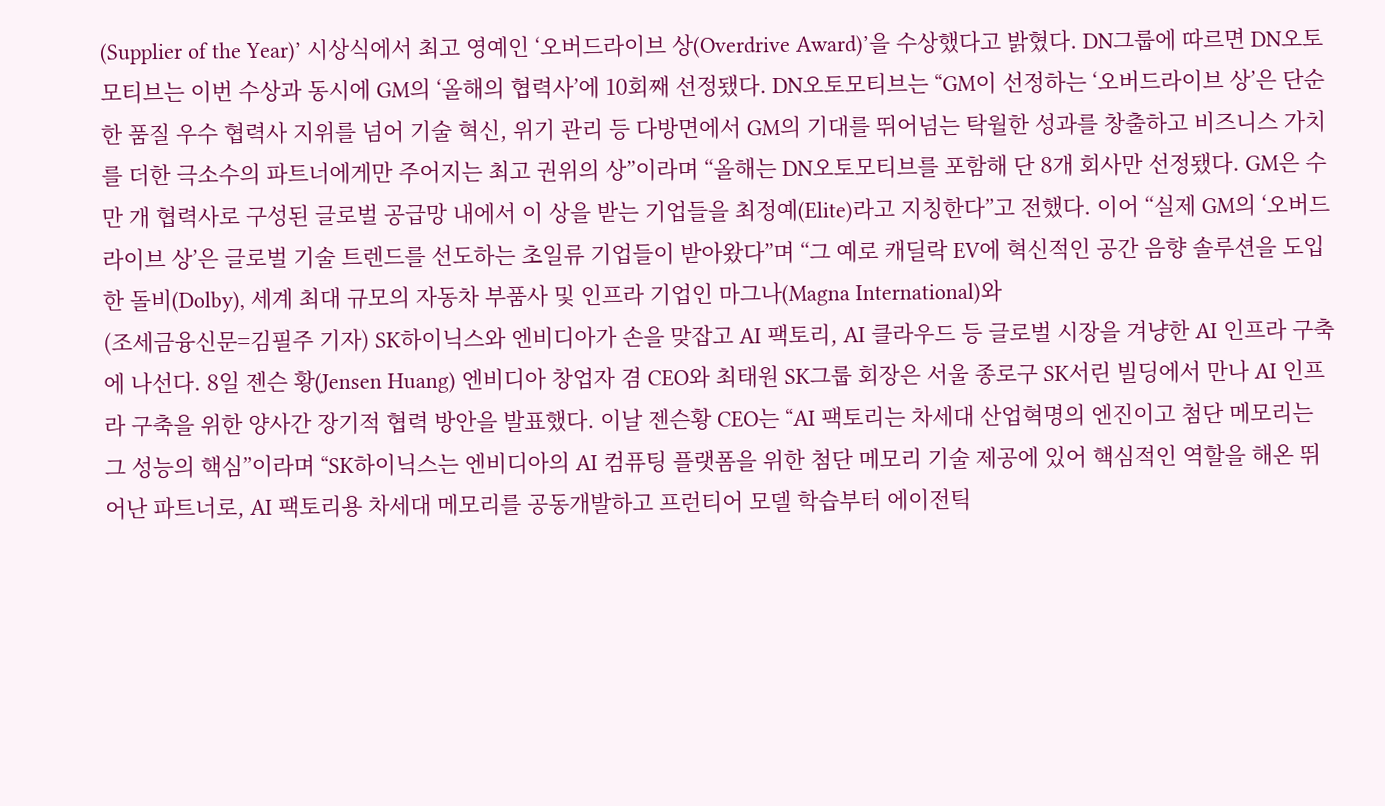(Supplier of the Year)’ 시상식에서 최고 영예인 ‘오버드라이브 상(Overdrive Award)’을 수상했다고 밝혔다. DN그룹에 따르면 DN오토모티브는 이번 수상과 동시에 GM의 ‘올해의 협력사’에 10회째 선정됐다. DN오토모티브는 “GM이 선정하는 ‘오버드라이브 상’은 단순한 품질 우수 협력사 지위를 넘어 기술 혁신, 위기 관리 등 다방면에서 GM의 기대를 뛰어넘는 탁월한 성과를 창출하고 비즈니스 가치를 더한 극소수의 파트너에게만 주어지는 최고 권위의 상”이라며 “올해는 DN오토모티브를 포함해 단 8개 회사만 선정됐다. GM은 수만 개 협력사로 구성된 글로벌 공급망 내에서 이 상을 받는 기업들을 최정예(Elite)라고 지칭한다”고 전했다. 이어 “실제 GM의 ‘오버드라이브 상’은 글로벌 기술 트렌드를 선도하는 초일류 기업들이 받아왔다”며 “그 예로 캐딜락 EV에 혁신적인 공간 음향 솔루션을 도입한 돌비(Dolby), 세계 최대 규모의 자동차 부품사 및 인프라 기업인 마그나(Magna International)와
(조세금융신문=김필주 기자) SK하이닉스와 엔비디아가 손을 맞잡고 AI 팩토리, AI 클라우드 등 글로벌 시장을 겨냥한 AI 인프라 구축에 나선다. 8일 젠슨 황(Jensen Huang) 엔비디아 창업자 겸 CEO와 최태원 SK그룹 회장은 서울 종로구 SK서린 빌딩에서 만나 AI 인프라 구축을 위한 양사간 장기적 협력 방안을 발표했다. 이날 젠슨황 CEO는 “AI 팩토리는 차세대 산업혁명의 엔진이고 첨단 메모리는 그 성능의 핵심”이라며 “SK하이닉스는 엔비디아의 AI 컴퓨팅 플랫폼을 위한 첨단 메모리 기술 제공에 있어 핵심적인 역할을 해온 뛰어난 파트너로, AI 팩토리용 차세대 메모리를 공동개발하고 프런티어 모델 학습부터 에이전틱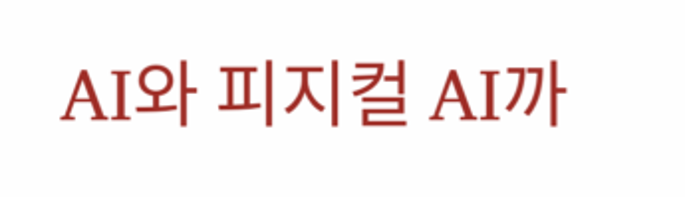AI와 피지컬 AI까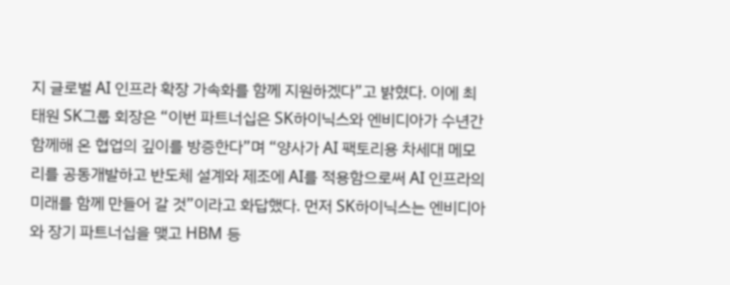지 글로벌 AI 인프라 확장 가속화를 함께 지원하겠다”고 밝혔다. 이에 최태원 SK그룹 회장은 “이번 파트너십은 SK하이닉스와 엔비디아가 수년간 함께해 온 협업의 깊이를 방증한다”며 “양사가 AI 팩토리용 차세대 메모리를 공동개발하고 반도체 설계와 제조에 AI를 적용함으로써 AI 인프라의 미래를 함께 만들어 갈 것”이라고 화답했다. 먼저 SK하이닉스는 엔비디아와 장기 파트너십을 맺고 HBM 등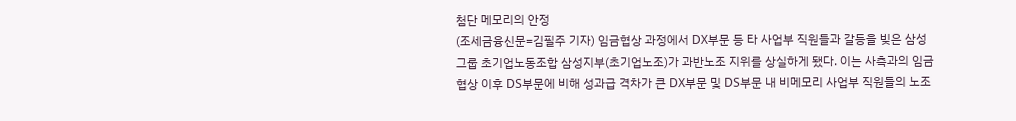첨단 메모리의 안정
(조세금융신문=김필주 기자) 임금협상 과정에서 DX부문 등 타 사업부 직원들과 갈등을 빚은 삼성그룹 초기업노동조합 삼성지부(초기업노조)가 과반노조 지위를 상실하게 됐다. 이는 사측과의 임금협상 이후 DS부문에 비해 성과급 격차가 큰 DX부문 및 DS부문 내 비메모리 사업부 직원들의 노조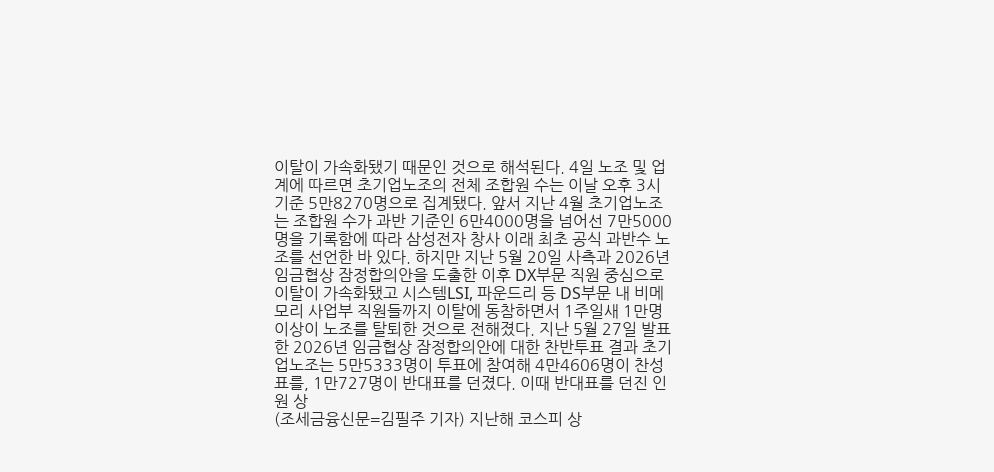이탈이 가속화됐기 때문인 것으로 해석된다. 4일 노조 및 업계에 따르면 초기업노조의 전체 조합원 수는 이날 오후 3시 기준 5만8270명으로 집계됐다. 앞서 지난 4월 초기업노조는 조합원 수가 과반 기준인 6만4000명을 넘어선 7만5000명을 기록함에 따라 삼성전자 창사 이래 최초 공식 과반수 노조를 선언한 바 있다. 하지만 지난 5월 20일 사측과 2026년 임금협상 잠정합의안을 도출한 이후 DX부문 직원 중심으로 이탈이 가속화됐고 시스템LSI, 파운드리 등 DS부문 내 비메모리 사업부 직원들까지 이탈에 동참하면서 1주일새 1만명 이상이 노조를 탈퇴한 것으로 전해졌다. 지난 5월 27일 발표한 2026년 임금협상 잠정합의안에 대한 찬반투표 결과 초기업노조는 5만5333명이 투표에 참여해 4만4606명이 찬성표를, 1만727명이 반대표를 던졌다. 이때 반대표를 던진 인원 상
(조세금융신문=김필주 기자) 지난해 코스피 상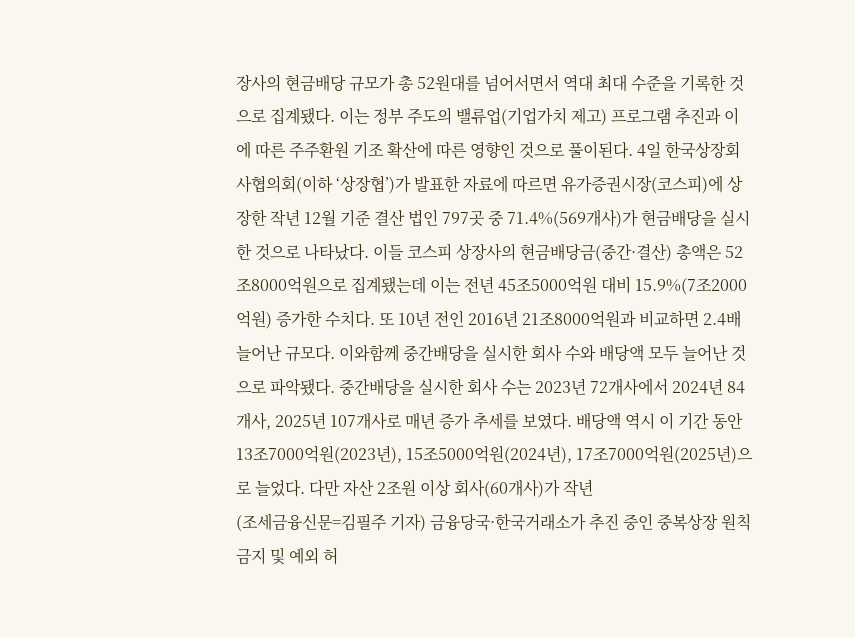장사의 현금배당 규모가 총 52원대를 넘어서면서 역대 최대 수준을 기록한 것으로 집계됐다. 이는 정부 주도의 밸류업(기업가치 제고) 프로그램 추진과 이에 따른 주주환원 기조 확산에 따른 영향인 것으로 풀이된다. 4일 한국상장회사협의회(이하 ‘상장협’)가 발표한 자료에 따르면 유가증권시장(코스피)에 상장한 작년 12월 기준 결산 법인 797곳 중 71.4%(569개사)가 현금배당을 실시한 것으로 나타났다. 이들 코스피 상장사의 현금배당금(중간·결산) 총액은 52조8000억원으로 집계됐는데 이는 전년 45조5000억원 대비 15.9%(7조2000억원) 증가한 수치다. 또 10년 전인 2016년 21조8000억원과 비교하면 2.4배 늘어난 규모다. 이와함께 중간배당을 실시한 회사 수와 배당액 모두 늘어난 것으로 파악됐다. 중간배당을 실시한 회사 수는 2023년 72개사에서 2024년 84개사, 2025년 107개사로 매년 증가 추세를 보였다. 배당액 역시 이 기간 동안 13조7000억원(2023년), 15조5000억원(2024년), 17조7000억원(2025년)으로 늘었다. 다만 자산 2조원 이상 회사(60개사)가 작년
(조세금융신문=김필주 기자) 금융당국·한국거래소가 추진 중인 중복상장 원칙금지 및 예외 허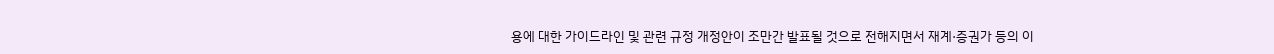용에 대한 가이드라인 및 관련 규정 개정안이 조만간 발표될 것으로 전해지면서 재계·증권가 등의 이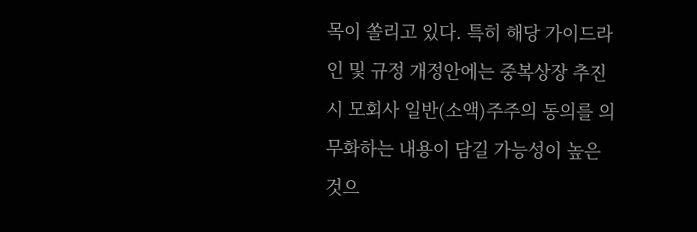목이 쏠리고 있다. 특히 해당 가이드라인 및 규정 개정안에는 중복상장 추진시 모회사 일반(소액)주주의 동의를 의무화하는 내용이 담길 가능성이 높은 것으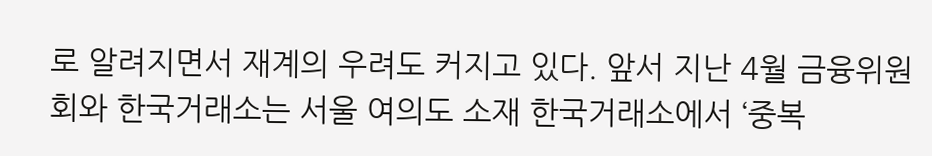로 알려지면서 재계의 우려도 커지고 있다. 앞서 지난 4월 금융위원회와 한국거래소는 서울 여의도 소재 한국거래소에서 ‘중복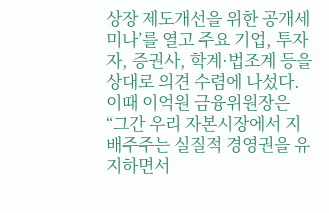상장 제도개선을 위한 공개세미나’를 열고 주요 기업, 투자자, 증권사, 학계·법조계 등을 상대로 의견 수렴에 나섰다. 이때 이억원 금융위원장은 “그간 우리 자본시장에서 지배주주는 실질적 경영권을 유지하면서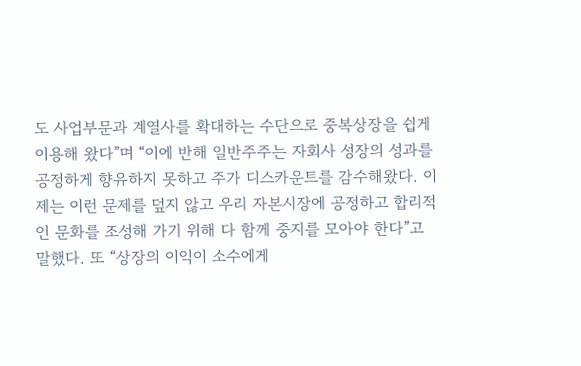도 사업부문과 계열사를 확대하는 수단으로 중복상장을 쉽게 이용해 왔다”며 “이에 반해 일반주주는 자회사 성장의 성과를 공정하게 향유하지 못하고 주가 디스카운트를 감수해왔다. 이제는 이런 문제를 덮지 않고 우리 자본시장에 공정하고 합리적인 문화를 조성해 가기 위해 다 함께 중지를 모아야 한다”고 말했다. 또 “상장의 이익이 소수에게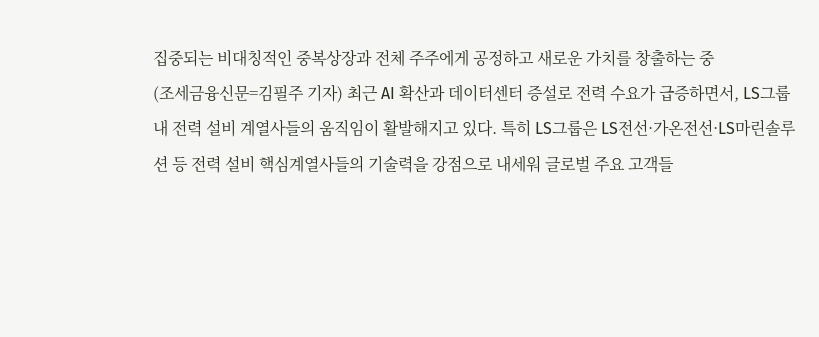집중되는 비대칭적인 중복상장과 전체 주주에게 공정하고 새로운 가치를 창출하는 중
(조세금융신문=김필주 기자) 최근 AI 확산과 데이터센터 증설로 전력 수요가 급증하면서, LS그룹 내 전력 설비 계열사들의 움직임이 활발해지고 있다. 특히 LS그룹은 LS전선·가온전선·LS마린솔루션 등 전력 설비 핵심계열사들의 기술력을 강점으로 내세워 글로벌 주요 고객들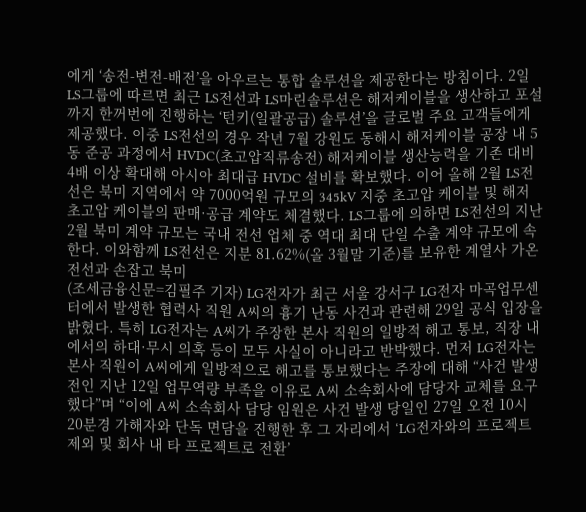에게 ‘송전-변전-배전’을 아우르는 통합 솔루션을 제공한다는 방침이다. 2일 LS그룹에 따르면 최근 LS전선과 LS마린솔루션은 해저케이블을 생산하고 포설까지 한꺼번에 진행하는 ‘턴키(일괄공급) 솔루션’을 글로벌 주요 고객들에게 제공했다. 이중 LS전선의 경우 작년 7월 강원도 동해시 해저케이블 공장 내 5동 준공 과정에서 HVDC(초고압직류송전) 해저케이블 생산능력을 기존 대비 4배 이상 확대해 아시아 최대급 HVDC 설비를 확보했다. 이어 올해 2월 LS전선은 북미 지역에서 약 7000억원 규모의 345kV 지중 초고압 케이블 및 해저 초고압 케이블의 판매·공급 계약도 체결했다. LS그룹에 의하면 LS전선의 지난 2월 북미 계약 규모는 국내 전선 업체 중 역대 최대 단일 수출 계약 규모에 속한다. 이와함께 LS전선은 지분 81.62%(올 3월말 기준)를 보유한 계열사 가온전선과 손잡고 북미
(조세금융신문=김필주 기자) LG전자가 최근 서울 강서구 LG전자 마곡업무센터에서 발생한 협력사 직원 A씨의 흉기 난동 사건과 관련해 29일 공식 입장을 밝혔다. 특히 LG전자는 A씨가 주장한 본사 직원의 일방적 해고 통보, 직장 내에서의 하대·무시 의혹 등이 모두 사실이 아니라고 반박했다. 먼저 LG전자는 본사 직원이 A씨에게 일방적으로 해고를 통보했다는 주장에 대해 “사건 발생 전인 지난 12일 업무역량 부족을 이유로 A씨 소속회사에 담당자 교체를 요구했다”며 “이에 A씨 소속회사 담당 임원은 사건 발생 당일인 27일 오전 10시 20분경 가해자와 단독 면담을 진행한 후 그 자리에서 ‘LG전자와의 프로젝트 제외 및 회사 내 타 프로젝트로 전환’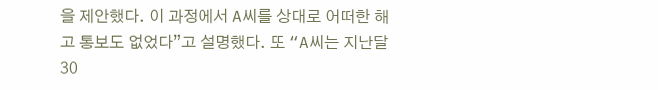을 제안했다. 이 과정에서 A씨를 상대로 어떠한 해고 통보도 없었다”고 설명했다. 또 “A씨는 지난달 30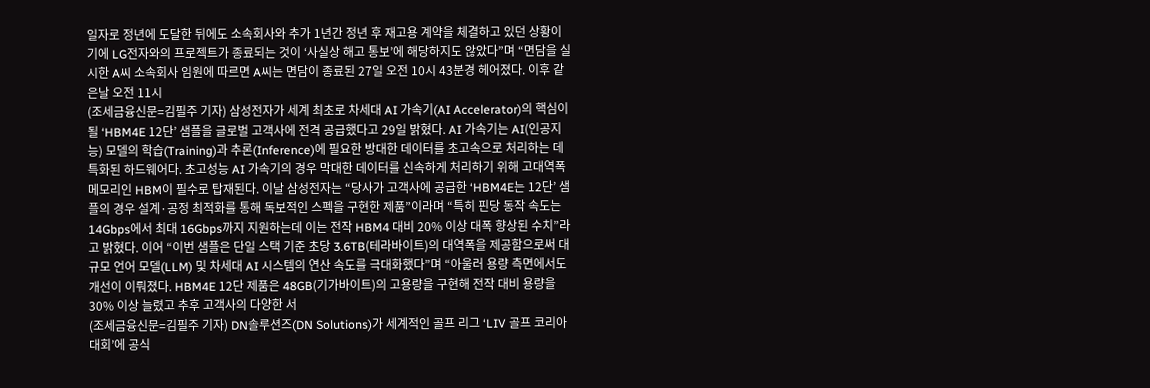일자로 정년에 도달한 뒤에도 소속회사와 추가 1년간 정년 후 재고용 계약을 체결하고 있던 상황이기에 LG전자와의 프로젝트가 종료되는 것이 ‘사실상 해고 통보’에 해당하지도 않았다”며 “면담을 실시한 A씨 소속회사 임원에 따르면 A씨는 면담이 종료된 27일 오전 10시 43분경 헤어졌다. 이후 같은날 오전 11시
(조세금융신문=김필주 기자) 삼성전자가 세계 최초로 차세대 AI 가속기(AI Accelerator)의 핵심이 될 ‘HBM4E 12단’ 샘플을 글로벌 고객사에 전격 공급했다고 29일 밝혔다. AI 가속기는 AI(인공지능) 모델의 학습(Training)과 추론(Inference)에 필요한 방대한 데이터를 초고속으로 처리하는 데 특화된 하드웨어다. 초고성능 AI 가속기의 경우 막대한 데이터를 신속하게 처리하기 위해 고대역폭 메모리인 HBM이 필수로 탑재된다. 이날 삼성전자는 “당사가 고객사에 공급한 ‘HBM4E는 12단’ 샘플의 경우 설계·공정 최적화를 통해 독보적인 스펙을 구현한 제품”이라며 “특히 핀당 동작 속도는 14Gbps에서 최대 16Gbps까지 지원하는데 이는 전작 HBM4 대비 20% 이상 대폭 향상된 수치”라고 밝혔다. 이어 “이번 샘플은 단일 스택 기준 초당 3.6TB(테라바이트)의 대역폭을 제공함으로써 대규모 언어 모델(LLM) 및 차세대 AI 시스템의 연산 속도를 극대화했다”며 “아울러 용량 측면에서도 개선이 이뤄졌다. HBM4E 12단 제품은 48GB(기가바이트)의 고용량을 구현해 전작 대비 용량을 30% 이상 늘렸고 추후 고객사의 다양한 서
(조세금융신문=김필주 기자) DN솔루션즈(DN Solutions)가 세계적인 골프 리그 ‘LIV 골프 코리아 대회’에 공식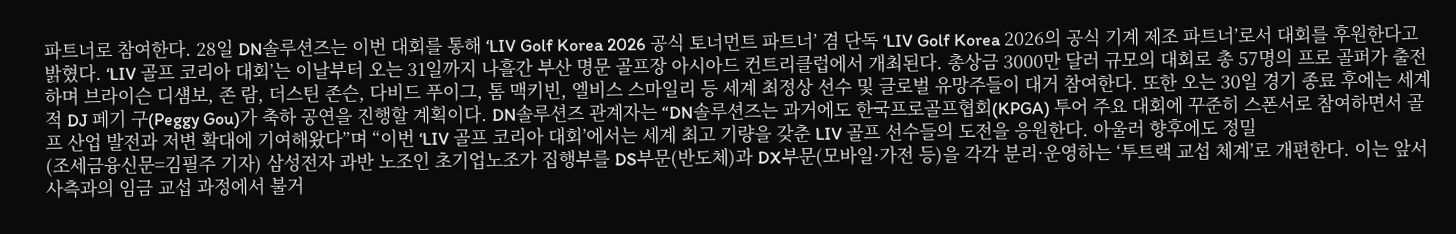파트너로 참여한다. 28일 DN솔루션즈는 이번 대회를 통해 ‘LIV Golf Korea 2026 공식 토너먼트 파트너’ 겸 단독 ‘LIV Golf Korea 2026의 공식 기계 제조 파트너’로서 대회를 후원한다고 밝혔다. ‘LIV 골프 코리아 대회’는 이날부터 오는 31일까지 나흘간 부산 명문 골프장 아시아드 컨트리클럽에서 개최된다. 총상금 3000만 달러 규모의 대회로 총 57명의 프로 골퍼가 출전하며 브라이슨 디섐보, 존 람, 더스틴 존슨, 다비드 푸이그, 톰 맥키빈, 엘비스 스마일리 등 세계 최정상 선수 및 글로벌 유망주들이 대거 참여한다. 또한 오는 30일 경기 종료 후에는 세계적 DJ 페기 구(Peggy Gou)가 축하 공연을 진행할 계획이다. DN솔루션즈 관계자는 “DN솔루션즈는 과거에도 한국프로골프협회(KPGA) 투어 주요 대회에 꾸준히 스폰서로 참여하면서 골프 산업 발전과 저변 확대에 기여해왔다”며 “이번 ‘LIV 골프 코리아 대회’에서는 세계 최고 기량을 갖춘 LIV 골프 선수들의 도전을 응원한다. 아울러 향후에도 정밀
(조세금융신문=김필주 기자) 삼성전자 과반 노조인 초기업노조가 집행부를 DS부문(반도체)과 DX부문(모바일·가전 등)을 각각 분리·운영하는 ‘투트랙 교섭 체계’로 개편한다. 이는 앞서 사측과의 임금 교섭 과정에서 불거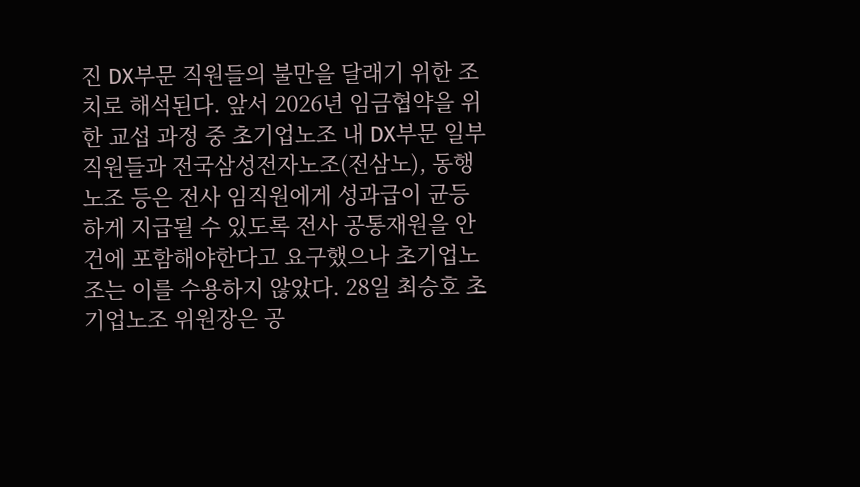진 DX부문 직원들의 불만을 달래기 위한 조치로 해석된다. 앞서 2026년 임금협약을 위한 교섭 과정 중 초기업노조 내 DX부문 일부 직원들과 전국삼성전자노조(전삼노), 동행노조 등은 전사 임직원에게 성과급이 균등하게 지급될 수 있도록 전사 공통재원을 안건에 포함해야한다고 요구했으나 초기업노조는 이를 수용하지 않았다. 28일 최승호 초기업노조 위원장은 공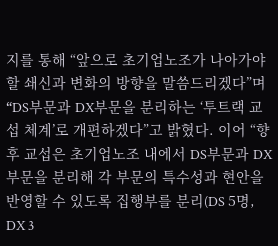지를 통해 “앞으로 초기업노조가 나아가야할 쇄신과 변화의 방향을 말씀드리겠다”며 “DS부문과 DX부문을 분리하는 ‘투트랙 교섭 체계’로 개편하겠다”고 밝혔다. 이어 “향후 교섭은 초기업노조 내에서 DS부문과 DX부문을 분리해 각 부문의 특수성과 현안을 반영할 수 있도록 집행부를 분리(DS 5명, DX 3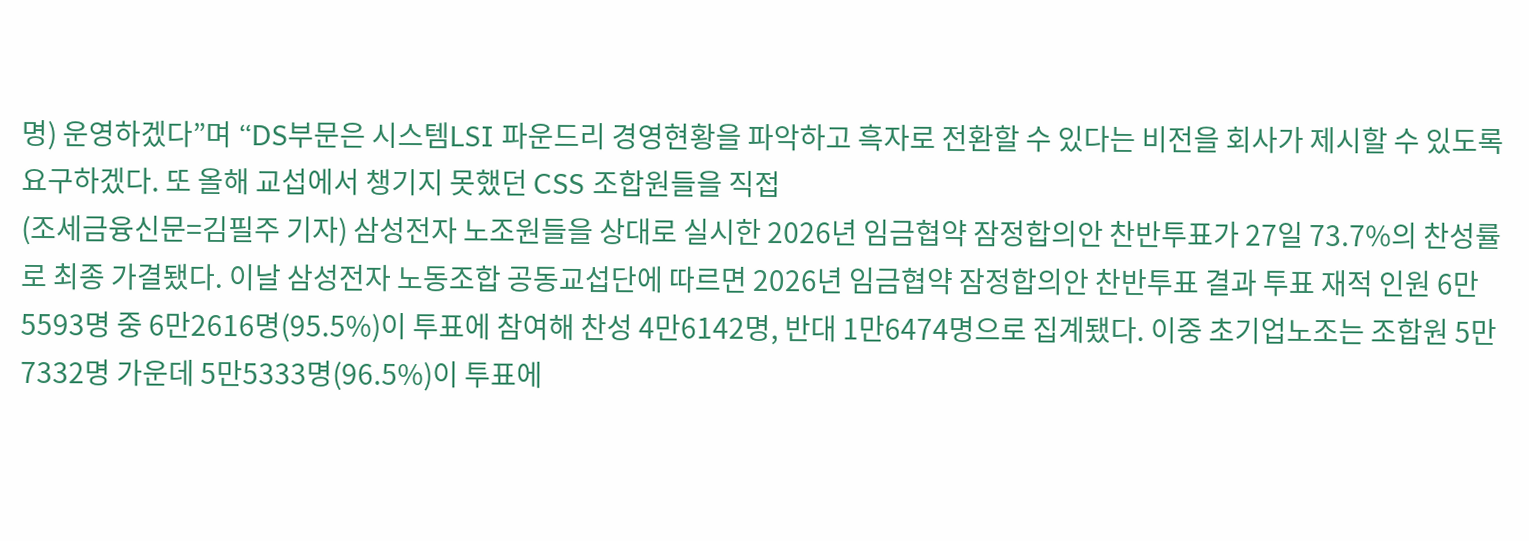명) 운영하겠다”며 “DS부문은 시스템LSI 파운드리 경영현황을 파악하고 흑자로 전환할 수 있다는 비전을 회사가 제시할 수 있도록 요구하겠다. 또 올해 교섭에서 챙기지 못했던 CSS 조합원들을 직접
(조세금융신문=김필주 기자) 삼성전자 노조원들을 상대로 실시한 2026년 임금협약 잠정합의안 찬반투표가 27일 73.7%의 찬성률로 최종 가결됐다. 이날 삼성전자 노동조합 공동교섭단에 따르면 2026년 임금협약 잠정합의안 찬반투표 결과 투표 재적 인원 6만5593명 중 6만2616명(95.5%)이 투표에 참여해 찬성 4만6142명, 반대 1만6474명으로 집계됐다. 이중 초기업노조는 조합원 5만7332명 가운데 5만5333명(96.5%)이 투표에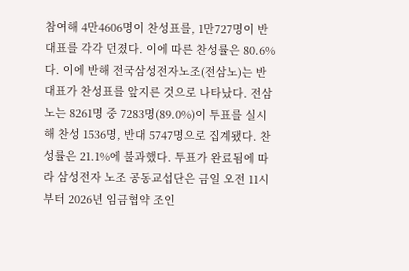참여해 4만4606명이 찬성표를, 1만727명이 반대표를 각각 던졌다. 이에 따른 찬성률은 80.6%다. 이에 반해 전국삼성전자노조(전삼노)는 반대표가 찬성표를 앞지른 것으로 나타났다. 전삼노는 8261명 중 7283명(89.0%)이 투표를 실시해 찬성 1536명, 반대 5747명으로 집계됐다. 찬성률은 21.1%에 불과했다. 투표가 완료됨에 따라 삼성전자 노조 공동교섭단은 금일 오전 11시부터 2026년 임금협약 조인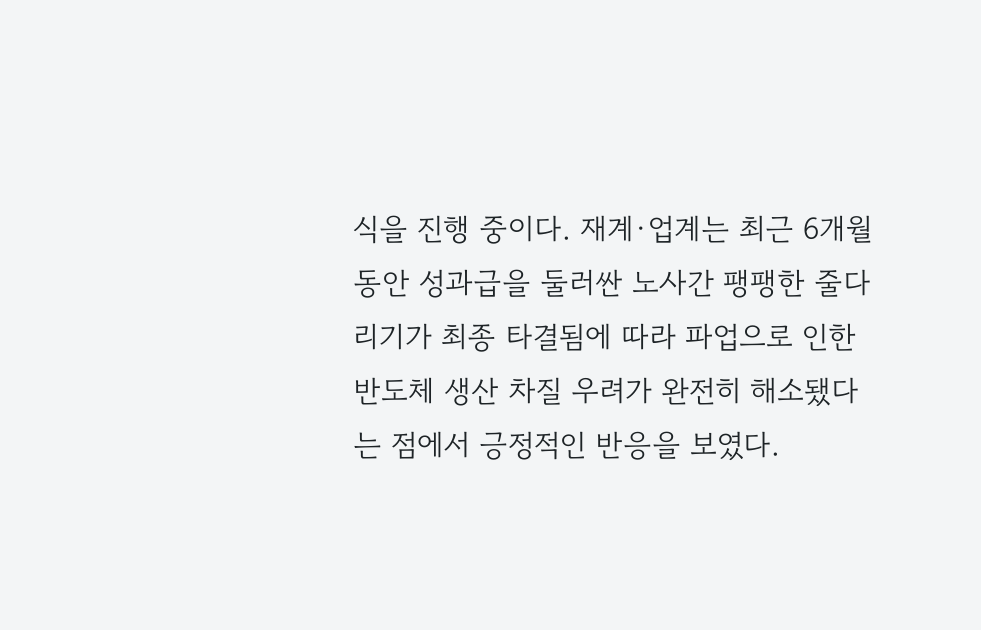식을 진행 중이다. 재계·업계는 최근 6개월 동안 성과급을 둘러싼 노사간 팽팽한 줄다리기가 최종 타결됨에 따라 파업으로 인한 반도체 생산 차질 우려가 완전히 해소됐다는 점에서 긍정적인 반응을 보였다.